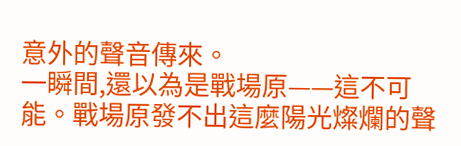意外的聲音傳來。
一瞬間,還以為是戰場原——這不可能。戰場原發不出這麼陽光燦爛的聲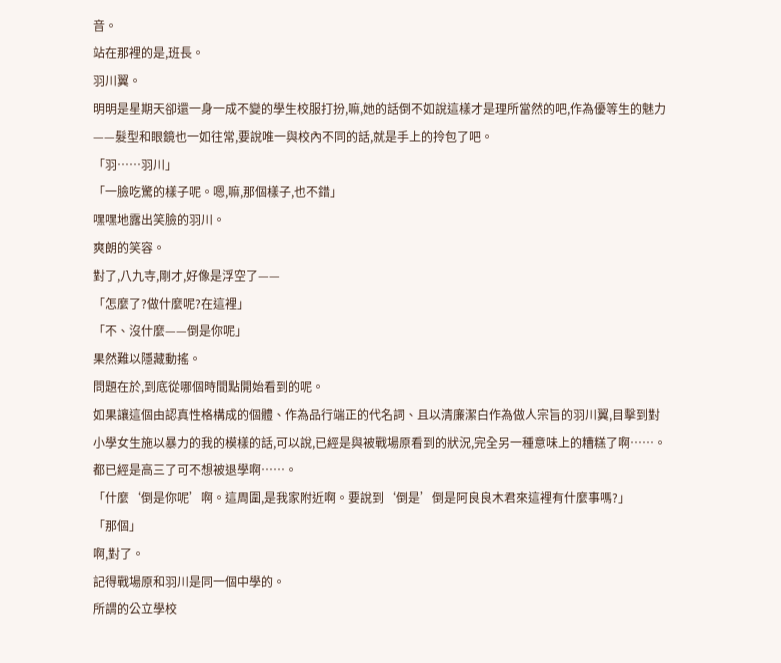音。
站在那裡的是,班長。
羽川翼。
明明是星期天卻還一身一成不變的學生校服打扮,嘛,她的話倒不如說這樣才是理所當然的吧,作為優等生的魅力——髮型和眼鏡也一如往常,要說唯一與校內不同的話,就是手上的拎包了吧。
「羽……羽川」
「一臉吃驚的樣子呢。嗯,嘛,那個樣子,也不錯」
嘿嘿地露出笑臉的羽川。
爽朗的笑容。
對了,八九寺,剛才,好像是浮空了——
「怎麼了?做什麼呢?在這裡」
「不、沒什麼——倒是你呢」
果然難以隱藏動搖。
問題在於,到底從哪個時間點開始看到的呢。
如果讓這個由認真性格構成的個體、作為品行端正的代名詞、且以清廉潔白作為做人宗旨的羽川翼,目擊到對小學女生施以暴力的我的模樣的話,可以說,已經是與被戰場原看到的狀況,完全另一種意味上的糟糕了啊……。
都已經是高三了可不想被退學啊……。
「什麼‘倒是你呢’啊。這周圍,是我家附近啊。要說到‘倒是’倒是阿良良木君來這裡有什麼事嗎?」
「那個」
啊,對了。
記得戰場原和羽川是同一個中學的。
所謂的公立學校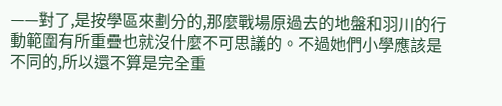——對了,是按學區來劃分的,那麼戰場原過去的地盤和羽川的行動範圍有所重疊也就沒什麼不可思議的。不過她們小學應該是不同的,所以還不算是完全重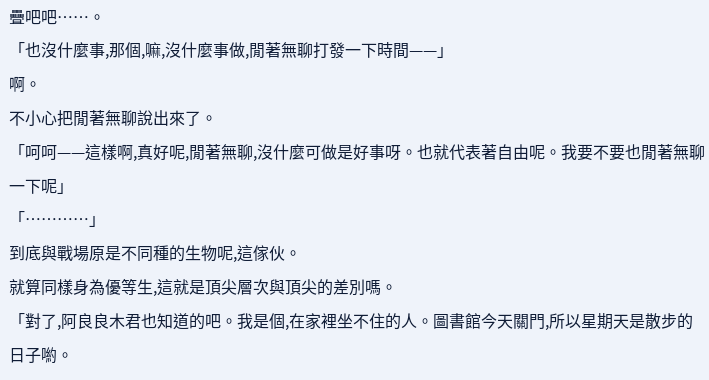疊吧吧……。
「也沒什麼事,那個,嘛,沒什麼事做,閒著無聊打發一下時間——」
啊。
不小心把閒著無聊說出來了。
「呵呵——這樣啊,真好呢,閒著無聊,沒什麼可做是好事呀。也就代表著自由呢。我要不要也閒著無聊一下呢」
「…………」
到底與戰場原是不同種的生物呢,這傢伙。
就算同樣身為優等生,這就是頂尖層次與頂尖的差別嗎。
「對了,阿良良木君也知道的吧。我是個,在家裡坐不住的人。圖書館今天關門,所以星期天是散步的日子喲。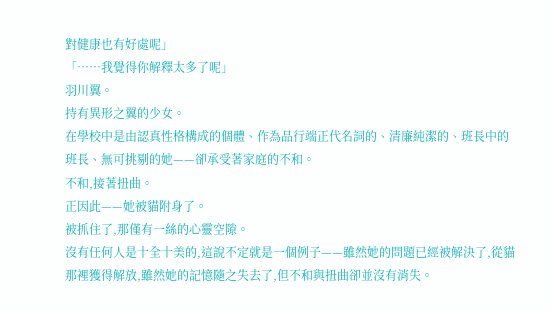對健康也有好處呢」
「……我覺得你解釋太多了呢」
羽川翼。
持有異形之翼的少女。
在學校中是由認真性格構成的個體、作為品行端正代名詞的、清廉純潔的、班長中的班長、無可挑剔的她——卻承受著家庭的不和。
不和,接著扭曲。
正因此——她被貓附身了。
被抓住了,那僅有一絲的心靈空隙。
沒有任何人是十全十美的,這說不定就是一個例子——雖然她的問題已經被解決了,從貓那裡獲得解放,雖然她的記憶隨之失去了,但不和與扭曲卻並沒有消失。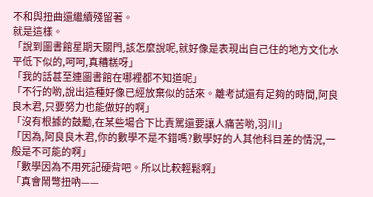不和與扭曲還繼續殘留著。
就是這樣。
「說到圖書館星期天關門,該怎麼說呢,就好像是表現出自己住的地方文化水平低下似的,呵呵,真糟糕呀」
「我的話甚至連圖書館在哪裡都不知道呢」
「不行的喲,說出這種好像已經放棄似的話來。離考試還有足夠的時間,阿良良木君,只要努力也能做好的啊」
「沒有根據的鼓勵,在某些場合下比責罵還要讓人痛苦喲,羽川」
「因為,阿良良木君,你的數學不是不錯嗎?數學好的人其他科目差的情況,一般是不可能的啊」
「數學因為不用死記硬背吧。所以比較輕鬆啊」
「真會鬧彆扭吶——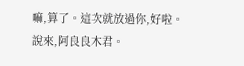嘛,算了。這次就放過你,好啦。說來,阿良良木君。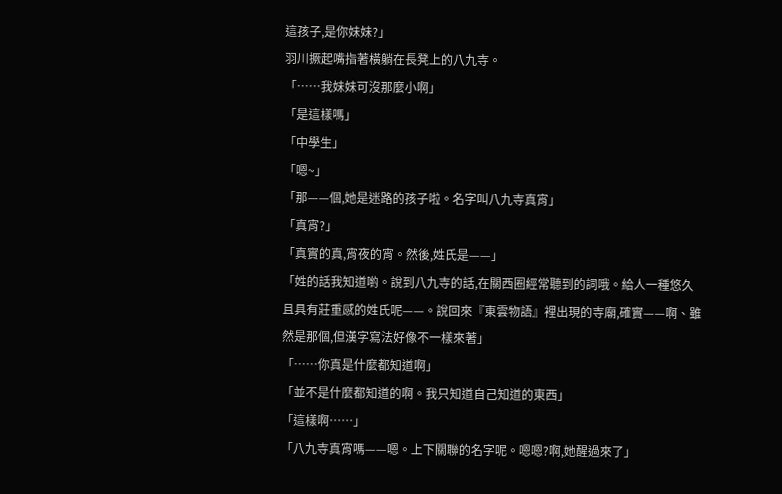這孩子,是你妹妹?」
羽川撅起嘴指著橫躺在長凳上的八九寺。
「……我妹妹可沒那麼小啊」
「是這樣嗎」
「中學生」
「嗯~」
「那——個,她是迷路的孩子啦。名字叫八九寺真宵」
「真宵?」
「真實的真,宵夜的宵。然後,姓氏是——」
「姓的話我知道喲。說到八九寺的話,在關西圈經常聽到的詞哦。給人一種悠久且具有莊重感的姓氏呢——。說回來『東雲物語』裡出現的寺廟,確實——啊、雖然是那個,但漢字寫法好像不一樣來著」
「……你真是什麼都知道啊」
「並不是什麼都知道的啊。我只知道自己知道的東西」
「這樣啊……」
「八九寺真宵嗎——嗯。上下關聯的名字呢。嗯嗯?啊,她醒過來了」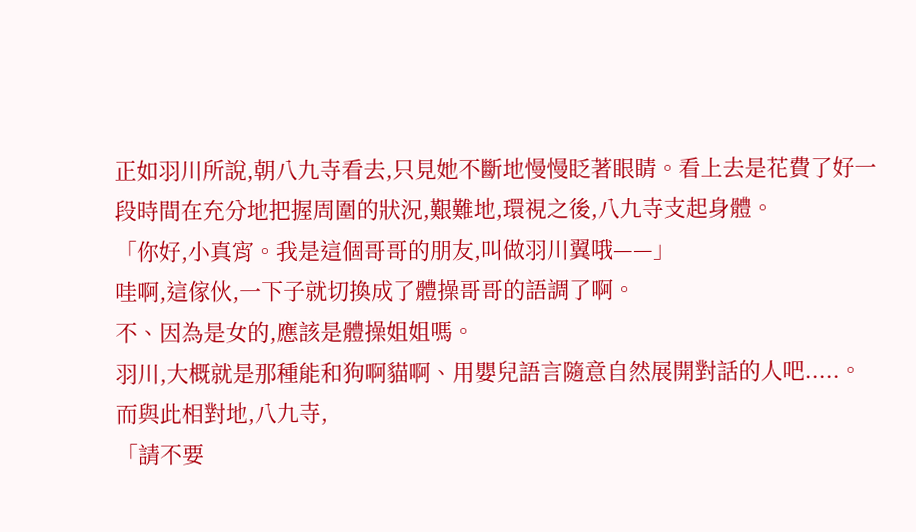正如羽川所說,朝八九寺看去,只見她不斷地慢慢眨著眼睛。看上去是花費了好一段時間在充分地把握周圍的狀況,艱難地,環視之後,八九寺支起身體。
「你好,小真宵。我是這個哥哥的朋友,叫做羽川翼哦——」
哇啊,這傢伙,一下子就切換成了體操哥哥的語調了啊。
不、因為是女的,應該是體操姐姐嗎。
羽川,大概就是那種能和狗啊貓啊、用嬰兒語言隨意自然展開對話的人吧.....。
而與此相對地,八九寺,
「請不要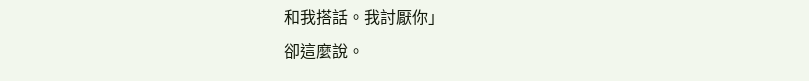和我搭話。我討厭你」
卻這麼說。